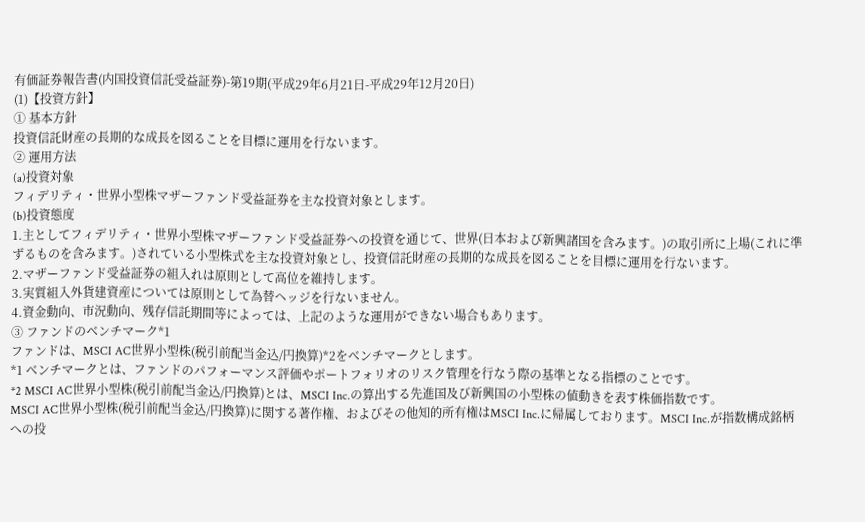有価証券報告書(内国投資信託受益証券)-第19期(平成29年6月21日-平成29年12月20日)
(1)【投資方針】
① 基本方針
投資信託財産の長期的な成長を図ることを目標に運用を行ないます。
② 運用方法
(a)投資対象
フィデリティ・世界小型株マザーファンド受益証券を主な投資対象とします。
(b)投資態度
1.主としてフィデリティ・世界小型株マザーファンド受益証券への投資を通じて、世界(日本および新興諸国を含みます。)の取引所に上場(これに準ずるものを含みます。)されている小型株式を主な投資対象とし、投資信託財産の長期的な成長を図ることを目標に運用を行ないます。
2.マザーファンド受益証券の組入れは原則として高位を維持します。
3.実質組入外貨建資産については原則として為替ヘッジを行ないません。
4.資金動向、市況動向、残存信託期間等によっては、上記のような運用ができない場合もあります。
③ ファンドのベンチマーク*1
ファンドは、MSCI AC世界小型株(税引前配当金込/円換算)*2をベンチマークとします。
*1 ベンチマークとは、ファンドのパフォーマンス評価やポートフォリオのリスク管理を行なう際の基準となる指標のことです。
*2 MSCI AC世界小型株(税引前配当金込/円換算)とは、MSCI Inc.の算出する先進国及び新興国の小型株の値動きを表す株価指数です。
MSCI AC世界小型株(税引前配当金込/円換算)に関する著作権、およびその他知的所有権はMSCI Inc.に帰属しております。MSCI Inc.が指数構成銘柄への投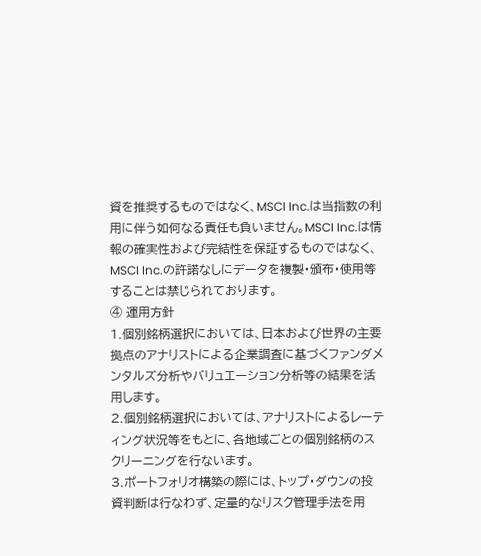資を推奨するものではなく、MSCI Inc.は当指数の利用に伴う如何なる責任も負いません。MSCI Inc.は情報の確実性および完結性を保証するものではなく、MSCI Inc.の許諾なしにデータを複製・頒布・使用等することは禁じられております。
④ 運用方針
1.個別銘柄選択においては、日本および世界の主要拠点のアナリストによる企業調査に基づくファンダメンタルズ分析やバリュエーション分析等の結果を活用します。
2.個別銘柄選択においては、アナリストによるレーティング状況等をもとに、各地域ごとの個別銘柄のスクリーニングを行ないます。
3.ポートフォリオ構築の際には、トップ・ダウンの投資判断は行なわず、定量的なリスク管理手法を用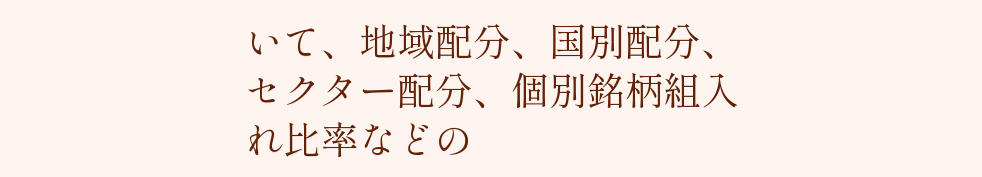いて、地域配分、国別配分、セクター配分、個別銘柄組入れ比率などの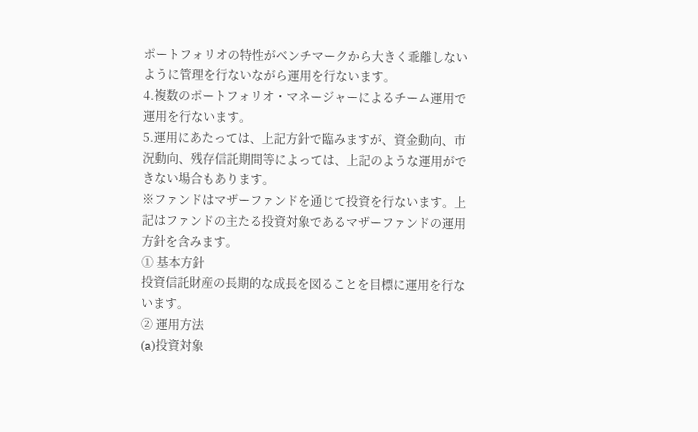ポートフォリオの特性がベンチマークから大きく乖離しないように管理を行ないながら運用を行ないます。
4.複数のポートフォリオ・マネージャーによるチーム運用で運用を行ないます。
5.運用にあたっては、上記方針で臨みますが、資金動向、市況動向、残存信託期間等によっては、上記のような運用ができない場合もあります。
※ファンドはマザーファンドを通じて投資を行ないます。上記はファンドの主たる投資対象であるマザーファンドの運用方針を含みます。
① 基本方針
投資信託財産の長期的な成長を図ることを目標に運用を行ないます。
② 運用方法
(a)投資対象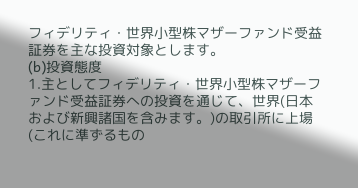フィデリティ・世界小型株マザーファンド受益証券を主な投資対象とします。
(b)投資態度
1.主としてフィデリティ・世界小型株マザーファンド受益証券への投資を通じて、世界(日本および新興諸国を含みます。)の取引所に上場(これに準ずるもの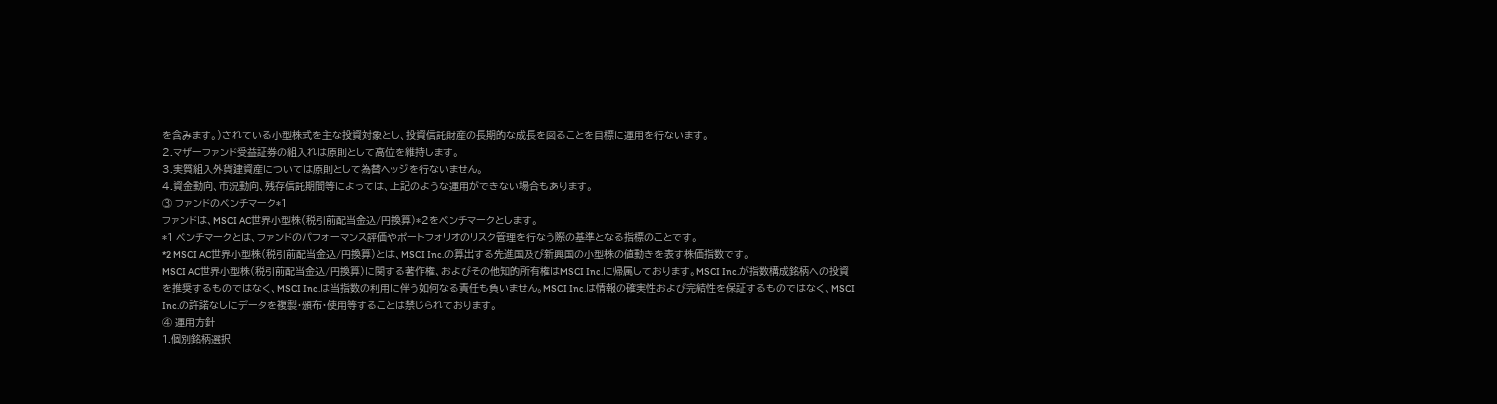を含みます。)されている小型株式を主な投資対象とし、投資信託財産の長期的な成長を図ることを目標に運用を行ないます。
2.マザーファンド受益証券の組入れは原則として高位を維持します。
3.実質組入外貨建資産については原則として為替ヘッジを行ないません。
4.資金動向、市況動向、残存信託期間等によっては、上記のような運用ができない場合もあります。
③ ファンドのベンチマーク*1
ファンドは、MSCI AC世界小型株(税引前配当金込/円換算)*2をベンチマークとします。
*1 ベンチマークとは、ファンドのパフォーマンス評価やポートフォリオのリスク管理を行なう際の基準となる指標のことです。
*2 MSCI AC世界小型株(税引前配当金込/円換算)とは、MSCI Inc.の算出する先進国及び新興国の小型株の値動きを表す株価指数です。
MSCI AC世界小型株(税引前配当金込/円換算)に関する著作権、およびその他知的所有権はMSCI Inc.に帰属しております。MSCI Inc.が指数構成銘柄への投資を推奨するものではなく、MSCI Inc.は当指数の利用に伴う如何なる責任も負いません。MSCI Inc.は情報の確実性および完結性を保証するものではなく、MSCI Inc.の許諾なしにデータを複製・頒布・使用等することは禁じられております。
④ 運用方針
1.個別銘柄選択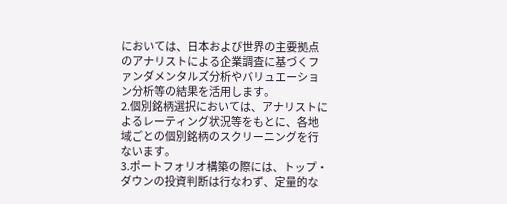においては、日本および世界の主要拠点のアナリストによる企業調査に基づくファンダメンタルズ分析やバリュエーション分析等の結果を活用します。
2.個別銘柄選択においては、アナリストによるレーティング状況等をもとに、各地域ごとの個別銘柄のスクリーニングを行ないます。
3.ポートフォリオ構築の際には、トップ・ダウンの投資判断は行なわず、定量的な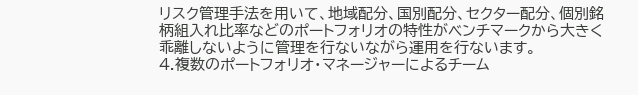リスク管理手法を用いて、地域配分、国別配分、セクター配分、個別銘柄組入れ比率などのポートフォリオの特性がベンチマークから大きく乖離しないように管理を行ないながら運用を行ないます。
4.複数のポートフォリオ・マネージャーによるチーム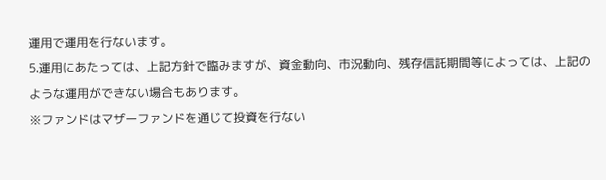運用で運用を行ないます。
5.運用にあたっては、上記方針で臨みますが、資金動向、市況動向、残存信託期間等によっては、上記のような運用ができない場合もあります。
※ファンドはマザーファンドを通じて投資を行ない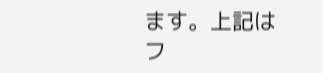ます。上記はフ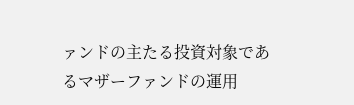ァンドの主たる投資対象であるマザーファンドの運用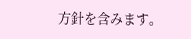方針を含みます。